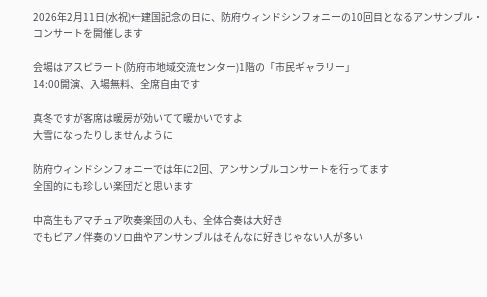2026年2月11日(水祝)←建国記念の日に、防府ウィンドシンフォニーの10回目となるアンサンブル・コンサートを開催します

会場はアスピラート(防府市地域交流センター)1階の「市民ギャラリー」
14:00開演、入場無料、全席自由です

真冬ですが客席は暖房が効いてて暖かいですよ
大雪になったりしませんように

防府ウィンドシンフォニーでは年に2回、アンサンブルコンサートを行ってます
全国的にも珍しい楽団だと思います

中高生もアマチュア吹奏楽団の人も、全体合奏は大好き
でもピアノ伴奏のソロ曲やアンサンブルはそんなに好きじゃない人が多い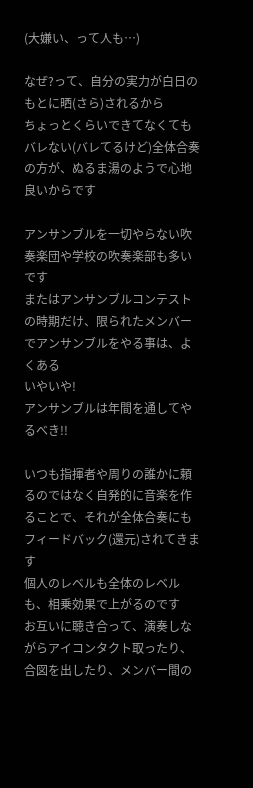(大嫌い、って人も…)

なぜ?って、自分の実力が白日のもとに晒(さら)されるから
ちょっとくらいできてなくてもバレない(バレてるけど)全体合奏の方が、ぬるま湯のようで心地良いからです

アンサンブルを一切やらない吹奏楽団や学校の吹奏楽部も多いです
またはアンサンブルコンテストの時期だけ、限られたメンバーでアンサンブルをやる事は、よくある
いやいや!
アンサンブルは年間を通してやるべき!!

いつも指揮者や周りの誰かに頼るのではなく自発的に音楽を作ることで、それが全体合奏にもフィードバック(還元)されてきます
個人のレベルも全体のレベルも、相乗効果で上がるのです
お互いに聴き合って、演奏しながらアイコンタクト取ったり、合図を出したり、メンバー間の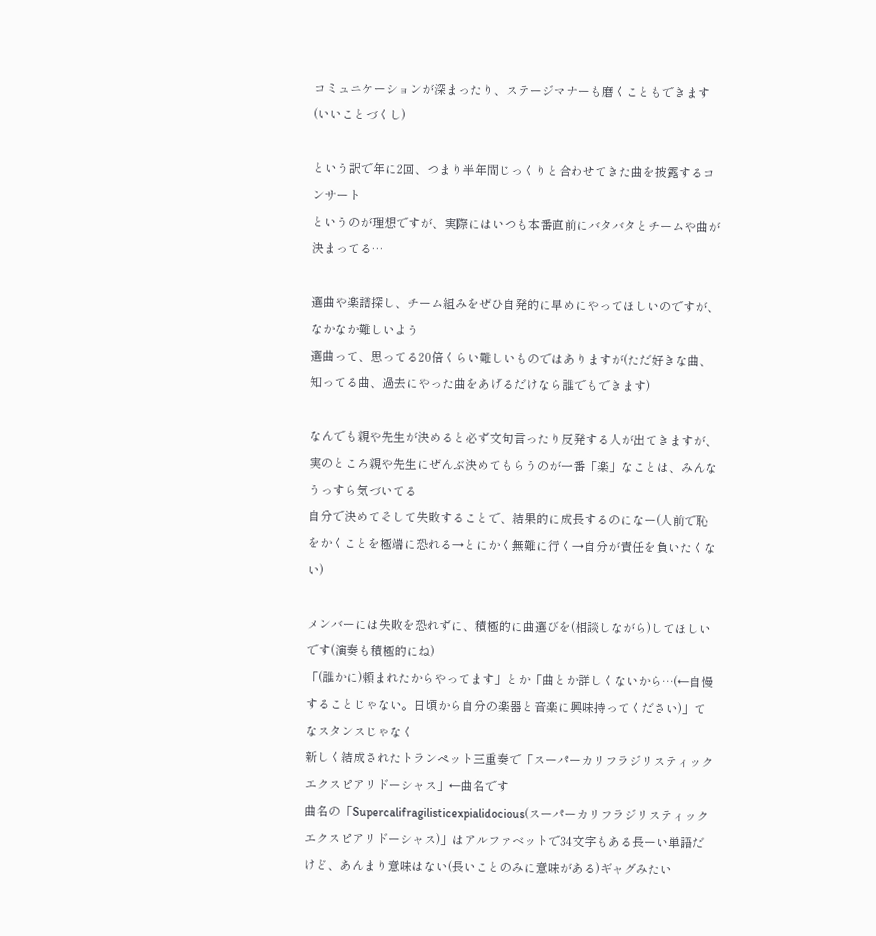コミュニケーションが深まったり、ステージマナーも磨くこともできます(いいことづくし)

という訳で年に2回、つまり半年間じっくりと合わせてきた曲を披露するコンサート
というのが理想ですが、実際にはいつも本番直前にバタバタとチームや曲が決まってる…

選曲や楽譜探し、チーム組みをぜひ自発的に早めにやってほしいのですが、なかなか難しいよう
選曲って、思ってる20倍くらい難しいものではありますが(ただ好きな曲、知ってる曲、過去にやった曲をあげるだけなら誰でもできます)

なんでも親や先生が決めると必ず文句言ったり反発する人が出てきますが、実のところ親や先生にぜんぶ決めてもらうのが一番「楽」なことは、みんなうっすら気づいてる
自分で決めてそして失敗することで、結果的に成長するのになー(人前で恥をかくことを極端に恐れる→とにかく無難に行く→自分が責任を負いたくない)

メンバーには失敗を恐れずに、積極的に曲選びを(相談しながら)してほしいです(演奏も積極的にね)
「(誰かに)頼まれたからやってます」とか「曲とか詳しくないから…(←自慢することじゃない。日頃から自分の楽器と音楽に興味持ってください)」てなスタンスじゃなく
新しく結成されたトランペット三重奏で「スーパーカリフラジリスティックエクスピアリドーシャス」←曲名です
曲名の「Supercalifragilisticexpialidocious(スーパーカリフラジリスティックエクスピアリドーシャス)」はアルファベットで34文字もある長ーい単語だけど、あんまり意味はない(長いことのみに意味がある)ギャグみたい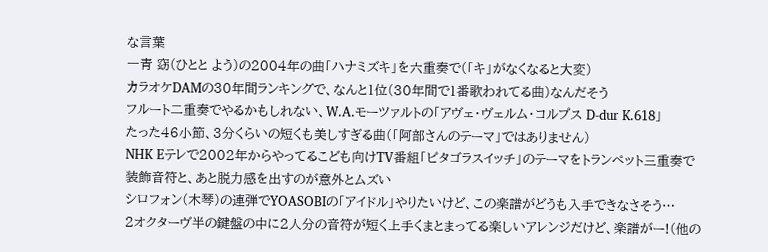な言葉
一青 窈(ひとと よう)の2004年の曲「ハナミズキ」を六重奏で(「キ」がなくなると大変)
カラオケDAMの30年間ランキングで、なんと1位(30年間で1番歌われてる曲)なんだそう
フルート二重奏でやるかもしれない、W.A.モーツァルトの「アヴェ・ヴェルム・コルプス D-dur K.618」
たった46小節、3分くらいの短くも美しすぎる曲(「阿部さんのテーマ」ではありません)
NHK Eテレで2002年からやってるこども向けTV番組「ピタゴラスイッチ」のテーマをトランペット三重奏で
装飾音符と、あと脱力感を出すのが意外とムズい
シロフォン(木琴)の連弾でYOASOBIの「アイドル」やりたいけど、この楽譜がどうも入手できなさそう…
2オクターヴ半の鍵盤の中に2人分の音符が短く上手くまとまってる楽しいアレンジだけど、楽譜がー!(他の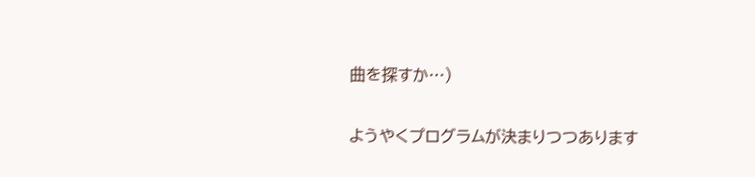曲を探すか…)

ようやくプログラムが決まりつつあります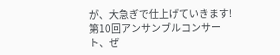が、大急ぎで仕上げていきます!
第10回アンサンブルコンサート、ぜ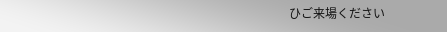ひご来場ください